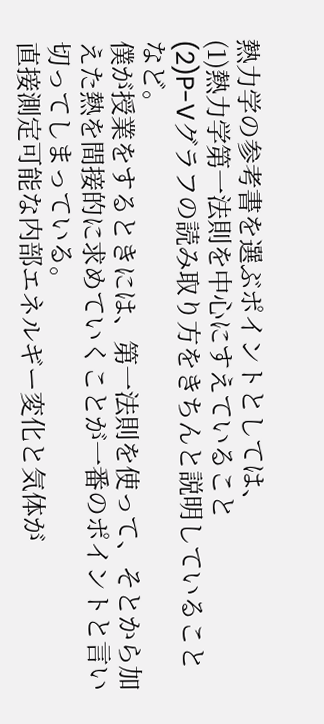熱力学の参考書を選ぶポイントとしては、
(1)熱力学第一法則を中心にすえていること
(2)P-Vグラフの読み取り方をきちんと説明していること
など。
僕が授業をするときには、第一法則を使って、そとから加えた熱を間接的に求めていくことが一番のポイントと言い切ってしまっている。
直接測定可能な内部エネルギー変化と気体が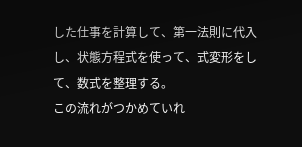した仕事を計算して、第一法則に代入し、状態方程式を使って、式変形をして、数式を整理する。
この流れがつかめていれ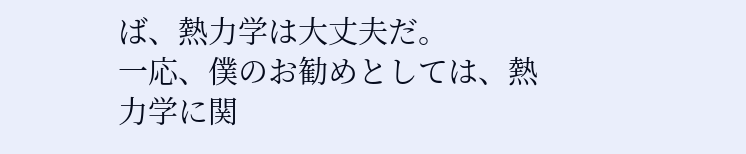ば、熱力学は大丈夫だ。
一応、僕のお勧めとしては、熱力学に関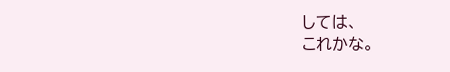しては、
これかな。